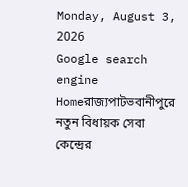Monday, August 3, 2026
Google search engine
Homeরাজ্যপাটভবানীপুরে নতুন বিধায়ক সেবা কেন্দ্রের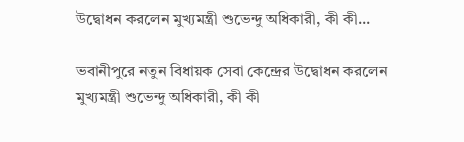উদ্বোধন করলেন মুখ্যমন্ত্রী শুভেন্দু অধিকারী, কী কী...

ভবানীপুরে নতুন বিধায়ক সেবা কেন্দ্রের উদ্বোধন করলেন মুখ্যমন্ত্রী শুভেন্দু অধিকারী, কী কী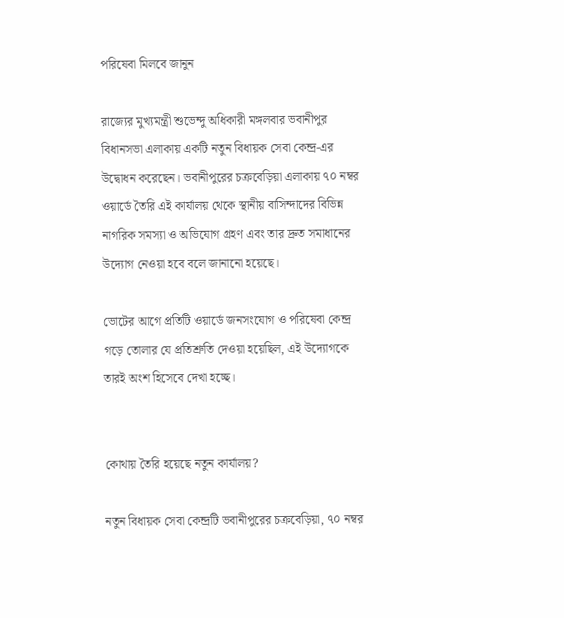পরিষেবা মিলবে জানুন

রাজ্যের মুখ্যমন্ত্রী শুভেন্দু অধিকারী মঙ্গলবার ভবানীপুর বিধানসভা এলাকায় একটি নতুন বিধায়ক সেবা কেন্দ্র-এর উদ্বোধন করেছেন। ভবানীপুরের চক্রবেড়িয়া এলাকায় ৭০ নম্বর ওয়ার্ডে তৈরি এই কার্যালয় থেকে স্থানীয় বাসিন্দাদের বিভিন্ন নাগরিক সমস্যা ও অভিযোগ গ্রহণ এবং তার দ্রুত সমাধানের উদ্যোগ নেওয়া হবে বলে জানানো হয়েছে।

ভোটের আগে প্রতিটি ওয়ার্ডে জনসংযোগ ও পরিষেবা কেন্দ্র গড়ে তোলার যে প্রতিশ্রুতি দেওয়া হয়েছিল, এই উদ্যোগকে তারই অংশ হিসেবে দেখা হচ্ছে।


কোথায় তৈরি হয়েছে নতুন কার্যালয়?

নতুন বিধায়ক সেবা কেন্দ্রটি ভবানীপুরের চক্রবেড়িয়া, ৭০ নম্বর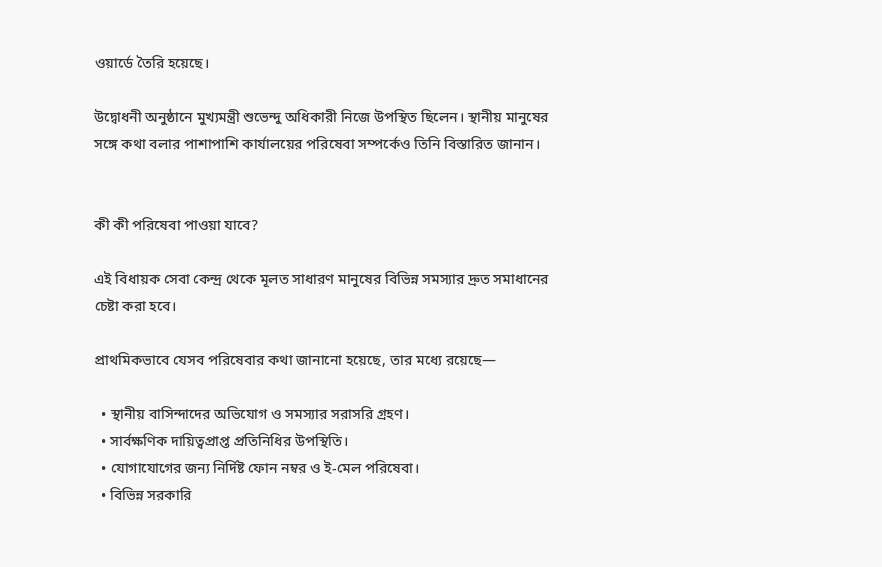ওয়ার্ডে তৈরি হয়েছে।

উদ্বোধনী অনুষ্ঠানে মুখ্যমন্ত্রী শুভেন্দু অধিকারী নিজে উপস্থিত ছিলেন। স্থানীয় মানুষের সঙ্গে কথা বলার পাশাপাশি কার্যালয়ের পরিষেবা সম্পর্কেও তিনি বিস্তারিত জানান।


কী কী পরিষেবা পাওয়া যাবে?

এই বিধায়ক সেবা কেন্দ্র থেকে মূলত সাধারণ মানুষের বিভিন্ন সমস্যার দ্রুত সমাধানের চেষ্টা করা হবে।

প্রাথমিকভাবে যেসব পরিষেবার কথা জানানো হয়েছে, তার মধ্যে রয়েছে—

  • স্থানীয় বাসিন্দাদের অভিযোগ ও সমস্যার সরাসরি গ্রহণ।
  • সার্বক্ষণিক দায়িত্বপ্রাপ্ত প্রতিনিধির উপস্থিতি।
  • যোগাযোগের জন্য নির্দিষ্ট ফোন নম্বর ও ই-মেল পরিষেবা।
  • বিভিন্ন সরকারি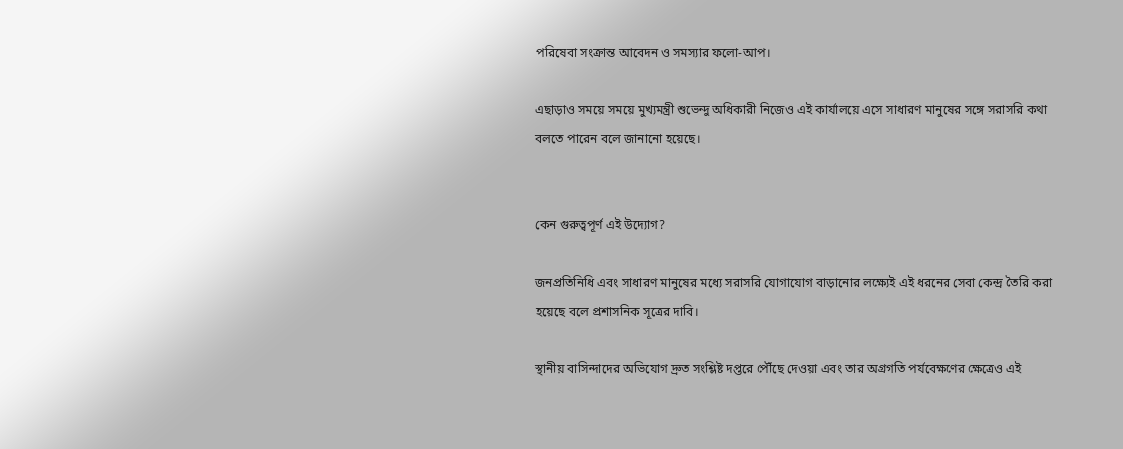পরিষেবা সংক্রান্ত আবেদন ও সমস্যার ফলো-আপ।

এছাড়াও সময়ে সময়ে মুখ্যমন্ত্রী শুভেন্দু অধিকারী নিজেও এই কার্যালয়ে এসে সাধারণ মানুষের সঙ্গে সরাসরি কথা বলতে পারেন বলে জানানো হয়েছে।


কেন গুরুত্বপূর্ণ এই উদ্যোগ?

জনপ্রতিনিধি এবং সাধারণ মানুষের মধ্যে সরাসরি যোগাযোগ বাড়ানোর লক্ষ্যেই এই ধরনের সেবা কেন্দ্র তৈরি করা হয়েছে বলে প্রশাসনিক সূত্রের দাবি।

স্থানীয় বাসিন্দাদের অভিযোগ দ্রুত সংশ্লিষ্ট দপ্তরে পৌঁছে দেওয়া এবং তার অগ্রগতি পর্যবেক্ষণের ক্ষেত্রেও এই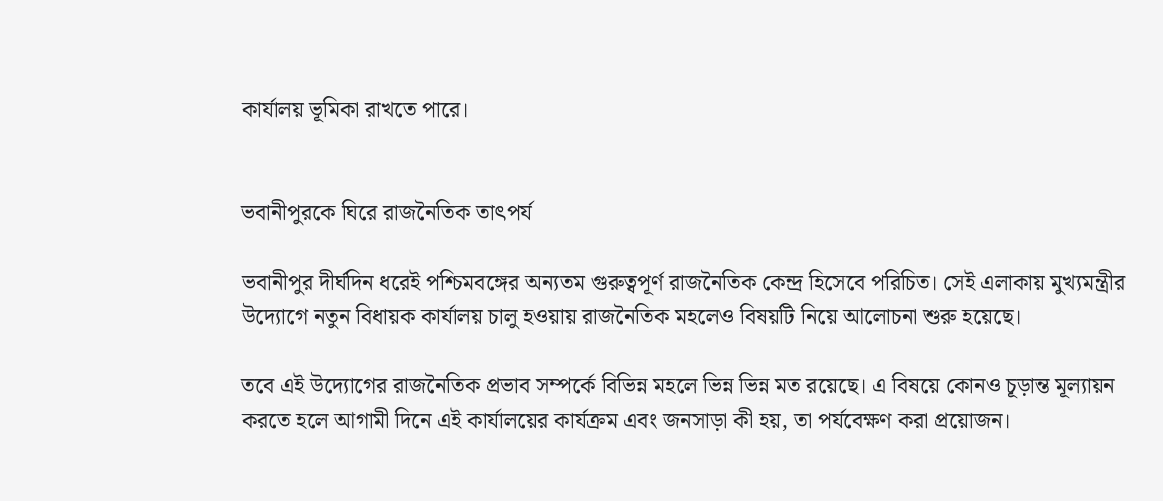কার্যালয় ভূমিকা রাখতে পারে।


ভবানীপুরকে ঘিরে রাজনৈতিক তাৎপর্য

ভবানীপুর দীর্ঘদিন ধরেই পশ্চিমবঙ্গের অন্যতম গুরুত্বপূর্ণ রাজনৈতিক কেন্দ্র হিসেবে পরিচিত। সেই এলাকায় মুখ্যমন্ত্রীর উদ্যোগে নতুন বিধায়ক কার্যালয় চালু হওয়ায় রাজনৈতিক মহলেও বিষয়টি নিয়ে আলোচনা শুরু হয়েছে।

তবে এই উদ্যোগের রাজনৈতিক প্রভাব সম্পর্কে বিভিন্ন মহলে ভিন্ন ভিন্ন মত রয়েছে। এ বিষয়ে কোনও চূড়ান্ত মূল্যায়ন করতে হলে আগামী দিনে এই কার্যালয়ের কার্যক্রম এবং জনসাড়া কী হয়, তা পর্যবেক্ষণ করা প্রয়োজন।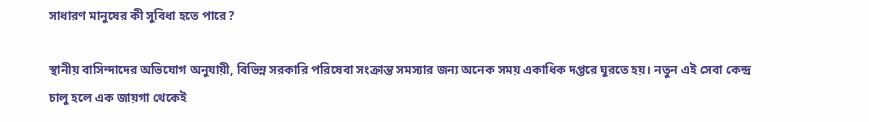সাধারণ মানুষের কী সুবিধা হতে পারে?

স্থানীয় বাসিন্দাদের অভিযোগ অনুযায়ী, বিভিন্ন সরকারি পরিষেবা সংক্রান্ত সমস্যার জন্য অনেক সময় একাধিক দপ্তরে ঘুরতে হয়। নতুন এই সেবা কেন্দ্র চালু হলে এক জায়গা থেকেই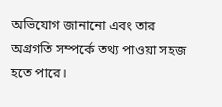অভিযোগ জানানো এবং তার অগ্রগতি সম্পর্কে তথ্য পাওয়া সহজ হতে পারে।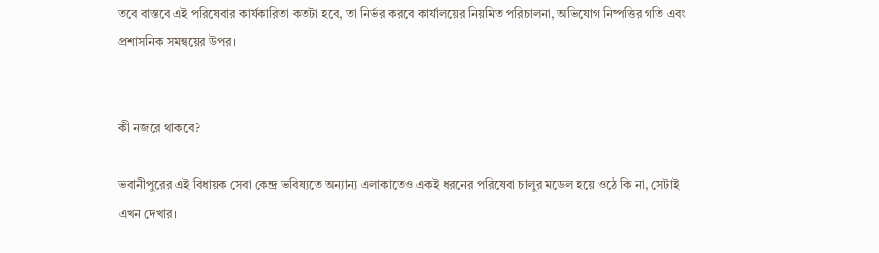তবে বাস্তবে এই পরিষেবার কার্যকারিতা কতটা হবে, তা নির্ভর করবে কার্যালয়ের নিয়মিত পরিচালনা, অভিযোগ নিষ্পত্তির গতি এবং প্রশাসনিক সমন্বয়ের উপর।


কী নজরে থাকবে?

ভবানীপুরের এই বিধায়ক সেবা কেন্দ্র ভবিষ্যতে অন্যান্য এলাকাতেও একই ধরনের পরিষেবা চালুর মডেল হয়ে ওঠে কি না, সেটাই এখন দেখার।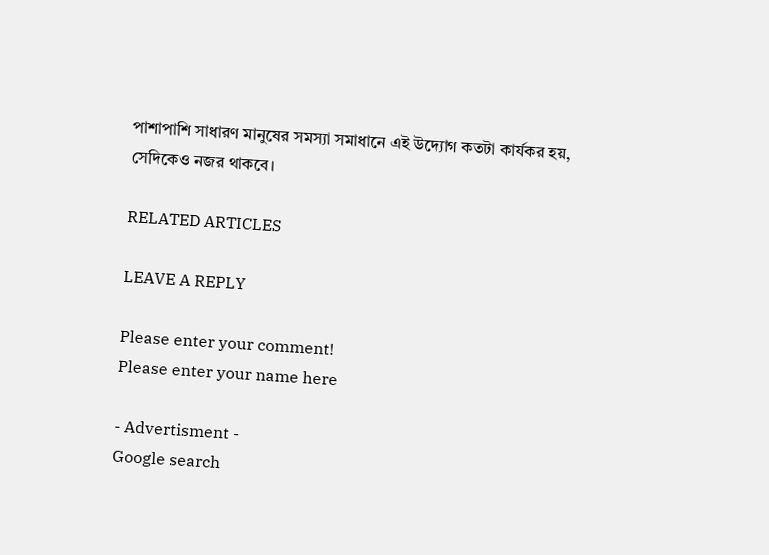পাশাপাশি সাধারণ মানুষের সমস্যা সমাধানে এই উদ্যোগ কতটা কার্যকর হয়, সেদিকেও নজর থাকবে।

RELATED ARTICLES

LEAVE A REPLY

Please enter your comment!
Please enter your name here

- Advertisment -
Google search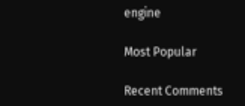engine

Most Popular

Recent Comments